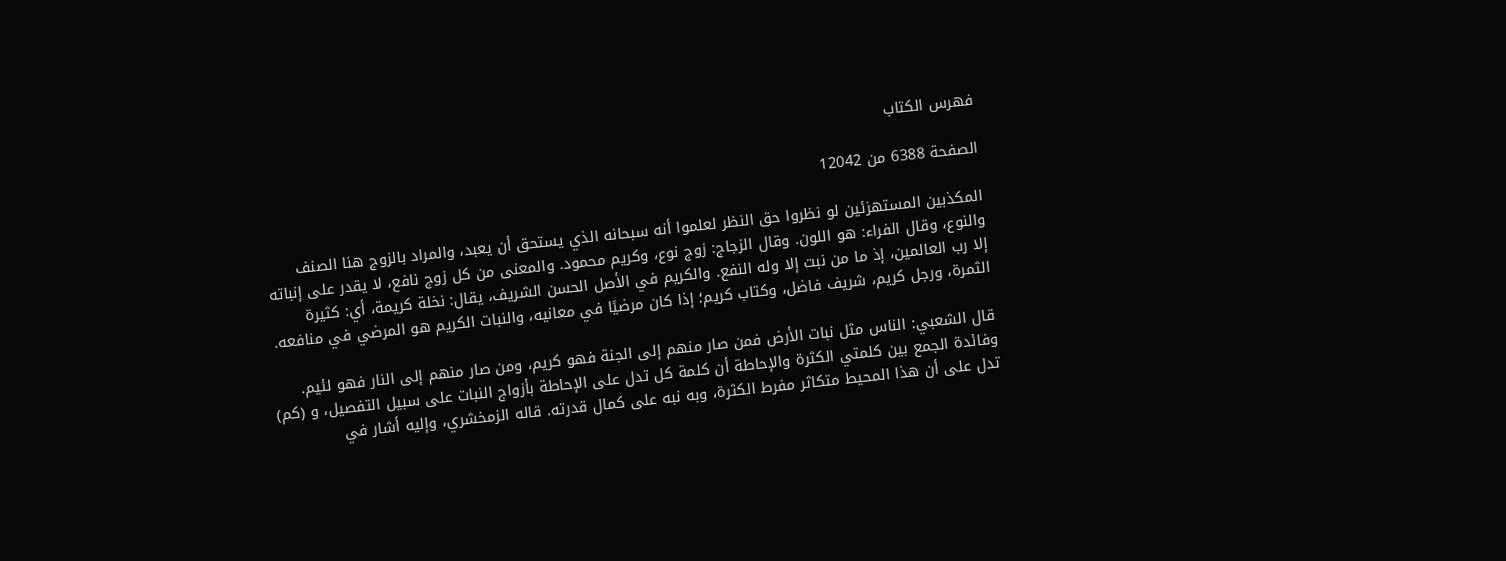فهرس الكتاب

الصفحة 6388 من 12042

المكذبين المستهزئين لو نظروا حق النظر لعلموا أنه سبحانه الذي يستحق أن يعبد، والمراد بالزوج هنا الصنف والنوع، وقال الفراء: هو اللون. وقال الزجاج: زوج نوع، وكريم محمود. والمعنى من كل زوج نافع، لا يقدر على إنباته إلا رب العالمين، إذ ما من نبت إلا وله النفع. والكريم في الأصل الحسن الشريف، يقال: نخلة كريمة، أي: كثيرة الثمرة، ورجل كريم، شريف فاضل، وكتاب كريم؛ إذا كان مرضيًا في معانيه، والنبات الكريم هو المرضي في منافعه.

قال الشعبي: الناس مثل نبات الأرض فمن صار منهم إلى الجنة فهو كريم، ومن صار منهم إلى النار فهو لئيم. وفائدة الجمع بين كلمتي الكثرة والإحاطة أن كلمة كل تدل على الإحاطة بأزواج النبات على سبيل التفصيل، و (كم) تدل على أن هذا المحيط متكاثر مفرط الكثرة، وبه نبه على كمال قدرته. قاله الزمخشري، وإليه أشار في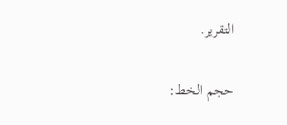التقرير.

حجم الخط: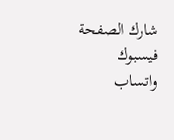شارك الصفحة
فيسبوك واتساب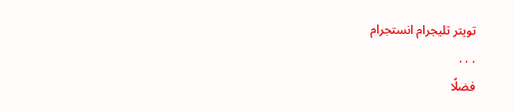تويتر تليجرام انستجرام
. . .
فضلًا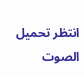انتظر تحميل الصوت